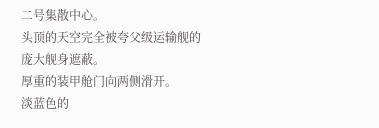二号集散中心。
头顶的天空完全被夸父级运输舰的庞大舰身遮蔽。
厚重的装甲舱门向两侧滑开。
淡蓝色的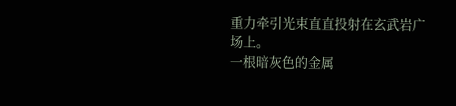重力牵引光束直直投射在玄武岩广场上。
一根暗灰色的金属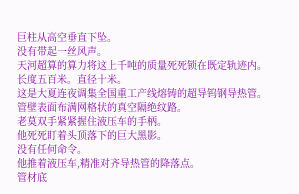巨柱从高空垂直下坠。
没有带起一丝风声。
天河超算的算力将这上千吨的质量死死锁在既定轨迹内。
长度五百米。直径十米。
这是大夏连夜调集全国重工产线熔铸的超导钨钢导热管。
管壁表面布满网格状的真空隔绝纹路。
老莫双手紧紧握住液压车的手柄。
他死死盯着头顶落下的巨大黑影。
没有任何命令。
他推着液压车,精准对齐导热管的降落点。
管材底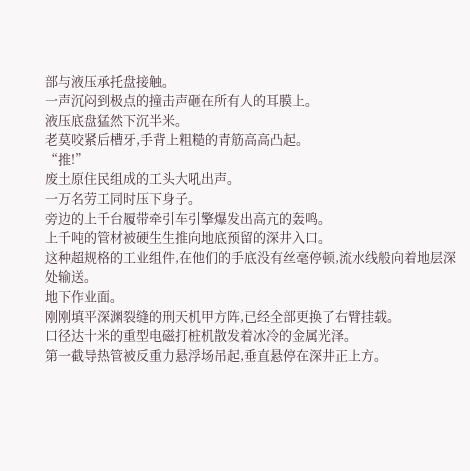部与液压承托盘接触。
一声沉闷到极点的撞击声砸在所有人的耳膜上。
液压底盘猛然下沉半米。
老莫咬紧后槽牙,手背上粗糙的青筋高高凸起。
“推!”
废土原住民组成的工头大吼出声。
一万名劳工同时压下身子。
旁边的上千台履带牵引车引擎爆发出高亢的轰鸣。
上千吨的管材被硬生生推向地底预留的深井入口。
这种超规格的工业组件,在他们的手底没有丝毫停顿,流水线般向着地层深处输送。
地下作业面。
刚刚填平深渊裂缝的刑天机甲方阵,已经全部更换了右臂挂载。
口径达十米的重型电磁打桩机散发着冰冷的金属光泽。
第一截导热管被反重力悬浮场吊起,垂直悬停在深井正上方。